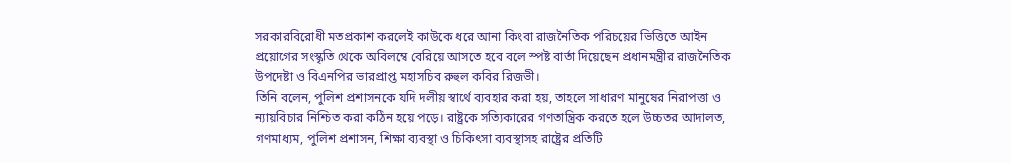সরকারবিরোধী মতপ্রকাশ করলেই কাউকে ধরে আনা কিংবা রাজনৈতিক পরিচয়ের ভিত্তিতে আইন প্রয়োগের সংস্কৃতি থেকে অবিলম্বে বেরিয়ে আসতে হবে বলে স্পষ্ট বার্তা দিয়েছেন প্রধানমন্ত্রীর রাজনৈতিক উপদেষ্টা ও বিএনপির ভারপ্রাপ্ত মহাসচিব রুহুল কবির রিজভী।
তিনি বলেন, পুলিশ প্রশাসনকে যদি দলীয় স্বার্থে ব্যবহার করা হয়, তাহলে সাধারণ মানুষের নিরাপত্তা ও ন্যায়বিচার নিশ্চিত করা কঠিন হয়ে পড়ে। রাষ্ট্রকে সত্যিকারের গণতান্ত্রিক করতে হলে উচ্চতর আদালত, গণমাধ্যম, পুলিশ প্রশাসন, শিক্ষা ব্যবস্থা ও চিকিৎসা ব্যবস্থাসহ রাষ্ট্রের প্রতিটি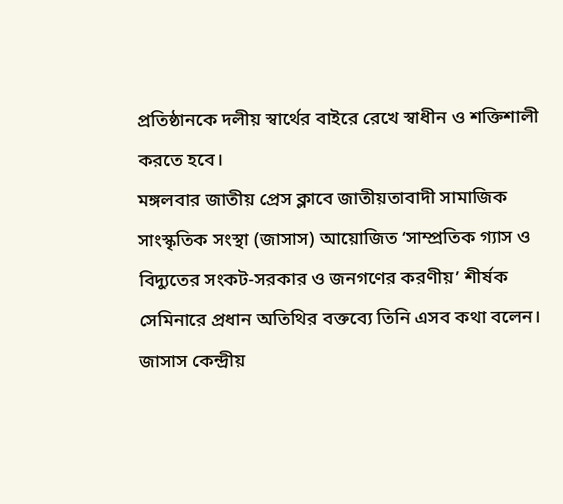প্রতিষ্ঠানকে দলীয় স্বার্থের বাইরে রেখে স্বাধীন ও শক্তিশালী করতে হবে।
মঙ্গলবার জাতীয় প্রেস ক্লাবে জাতীয়তাবাদী সামাজিক সাংস্কৃতিক সংস্থা (জাসাস) আয়োজিত ‘সাম্প্রতিক গ্যাস ও বিদ্যুতের সংকট-সরকার ও জনগণের করণীয়’ শীর্ষক সেমিনারে প্রধান অতিথির বক্তব্যে তিনি এসব কথা বলেন।
জাসাস কেন্দ্রীয়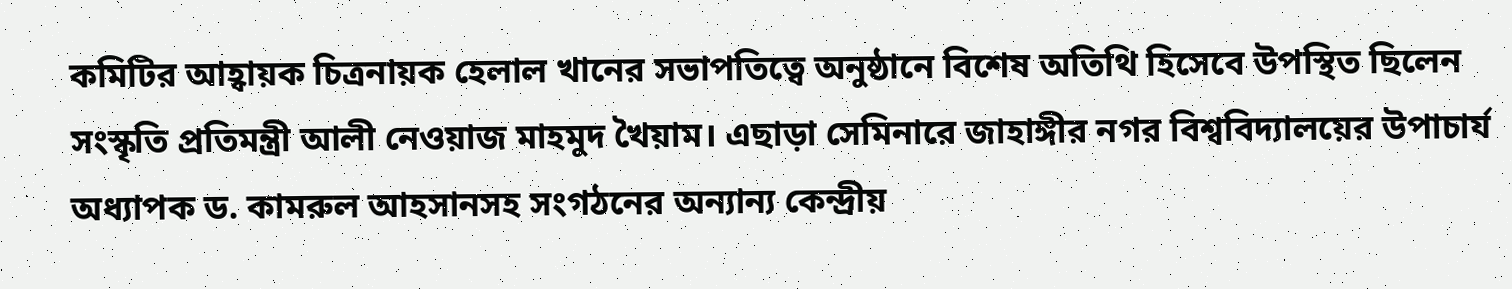কমিটির আহ্বায়ক চিত্রনায়ক হেলাল খানের সভাপতিত্বে অনুষ্ঠানে বিশেষ অতিথি হিসেবে উপস্থিত ছিলেন সংস্কৃতি প্রতিমন্ত্রী আলী নেওয়াজ মাহমুদ খৈয়াম। এছাড়া সেমিনারে জাহাঙ্গীর নগর বিশ্ববিদ্যালয়ের উপাচার্য অধ্যাপক ড. কামরুল আহসানসহ সংগঠনের অন্যান্য কেন্দ্রীয়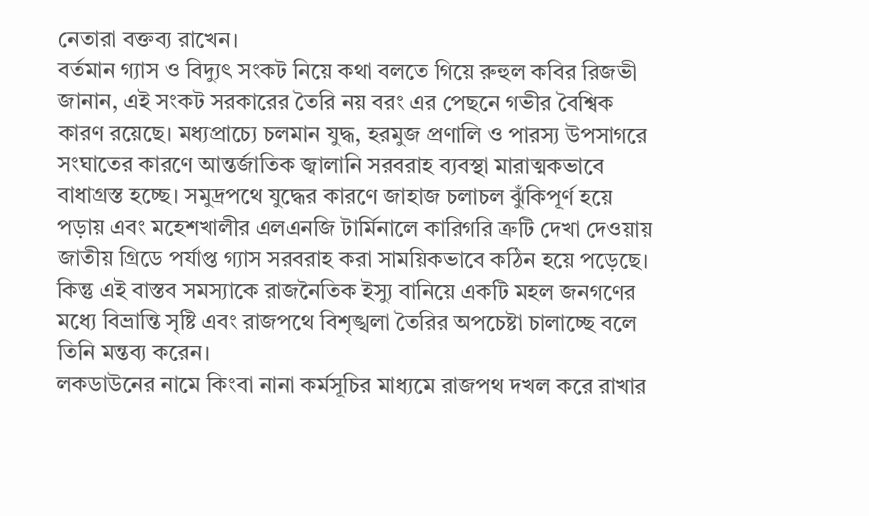নেতারা বক্তব্য রাখেন।
বর্তমান গ্যাস ও বিদ্যুৎ সংকট নিয়ে কথা বলতে গিয়ে রুহুল কবির রিজভী জানান, এই সংকট সরকারের তৈরি নয় বরং এর পেছনে গভীর বৈশ্বিক কারণ রয়েছে। মধ্যপ্রাচ্যে চলমান যুদ্ধ, হরমুজ প্রণালি ও পারস্য উপসাগরে সংঘাতের কারণে আন্তর্জাতিক জ্বালানি সরবরাহ ব্যবস্থা মারাত্মকভাবে বাধাগ্রস্ত হচ্ছে। সমুদ্রপথে যুদ্ধের কারণে জাহাজ চলাচল ঝুঁকিপূর্ণ হয়ে পড়ায় এবং মহেশখালীর এলএনজি টার্মিনালে কারিগরি ত্রুটি দেখা দেওয়ায় জাতীয় গ্রিডে পর্যাপ্ত গ্যাস সরবরাহ করা সাময়িকভাবে কঠিন হয়ে পড়েছে।
কিন্তু এই বাস্তব সমস্যাকে রাজনৈতিক ইস্যু বানিয়ে একটি মহল জনগণের মধ্যে বিভ্রান্তি সৃষ্টি এবং রাজপথে বিশৃঙ্খলা তৈরির অপচেষ্টা চালাচ্ছে বলে তিনি মন্তব্য করেন।
লকডাউনের নামে কিংবা নানা কর্মসূচির মাধ্যমে রাজপথ দখল করে রাখার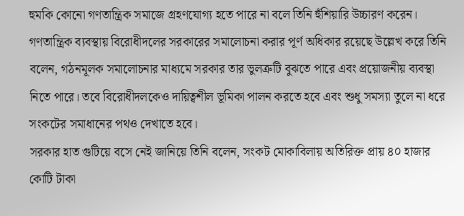হুমকি কোনো গণতান্ত্রিক সমাজে গ্রহণযোগ্য হতে পারে না বলে তিনি হুঁশিয়ারি উচ্চারণ করেন।
গণতান্ত্রিক ব্যবস্থায় বিরোধীদলের সরকারের সমালোচনা করার পূর্ণ অধিকার রয়েছে উল্লেখ করে তিনি বলেন, গঠনমূলক সমালোচনার মাধ্যমে সরকার তার ভুলত্রুটি বুঝতে পারে এবং প্রয়োজনীয় ব্যবস্থা নিতে পারে। তবে বিরোধীদলকেও দায়িত্বশীল ভূমিকা পালন করতে হবে এবং শুধু সমস্যা তুলে না ধরে সংকটের সমাধানের পথও দেখাতে হবে।
সরকার হাত গুটিয়ে বসে নেই জানিয়ে তিনি বলেন, সংকট মোকাবিলায় অতিরিক্ত প্রায় ৪০ হাজার কোটি টাকা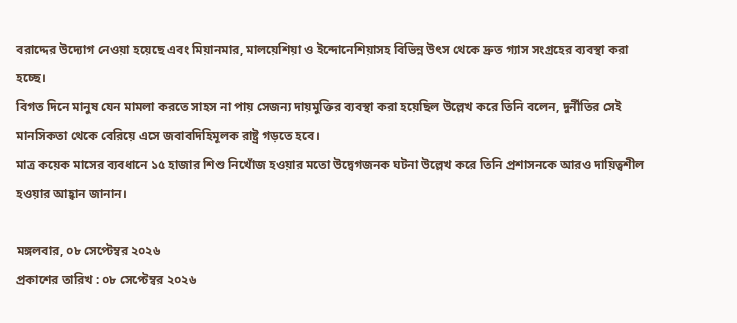বরাদ্দের উদ্যোগ নেওয়া হয়েছে এবং মিয়ানমার, মালয়েশিয়া ও ইন্দোনেশিয়াসহ বিভিন্ন উৎস থেকে দ্রুত গ্যাস সংগ্রহের ব্যবস্থা করা হচ্ছে।
বিগত দিনে মানুষ যেন মামলা করতে সাহস না পায় সেজন্য দায়মুক্তির ব্যবস্থা করা হয়েছিল উল্লেখ করে তিনি বলেন, দুর্নীতির সেই মানসিকতা থেকে বেরিয়ে এসে জবাবদিহিমূলক রাষ্ট্র গড়তে হবে।
মাত্র কয়েক মাসের ব্যবধানে ১৫ হাজার শিশু নিখোঁজ হওয়ার মতো উদ্বেগজনক ঘটনা উল্লেখ করে তিনি প্রশাসনকে আরও দায়িত্বশীল হওয়ার আহ্বান জানান।

মঙ্গলবার, ০৮ সেপ্টেম্বর ২০২৬
প্রকাশের তারিখ : ০৮ সেপ্টেম্বর ২০২৬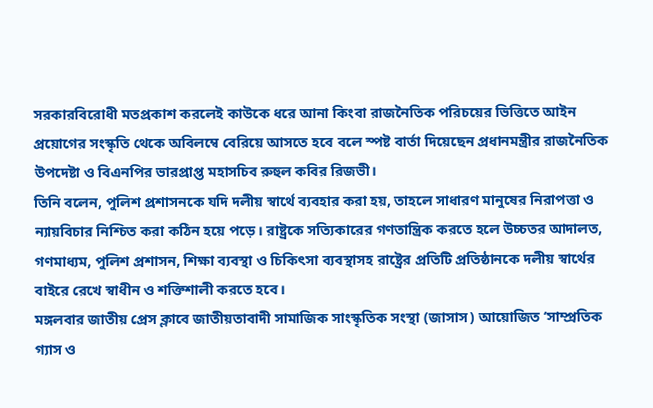সরকারবিরোধী মতপ্রকাশ করলেই কাউকে ধরে আনা কিংবা রাজনৈতিক পরিচয়ের ভিত্তিতে আইন প্রয়োগের সংস্কৃতি থেকে অবিলম্বে বেরিয়ে আসতে হবে বলে স্পষ্ট বার্তা দিয়েছেন প্রধানমন্ত্রীর রাজনৈতিক উপদেষ্টা ও বিএনপির ভারপ্রাপ্ত মহাসচিব রুহুল কবির রিজভী।
তিনি বলেন, পুলিশ প্রশাসনকে যদি দলীয় স্বার্থে ব্যবহার করা হয়, তাহলে সাধারণ মানুষের নিরাপত্তা ও ন্যায়বিচার নিশ্চিত করা কঠিন হয়ে পড়ে। রাষ্ট্রকে সত্যিকারের গণতান্ত্রিক করতে হলে উচ্চতর আদালত, গণমাধ্যম, পুলিশ প্রশাসন, শিক্ষা ব্যবস্থা ও চিকিৎসা ব্যবস্থাসহ রাষ্ট্রের প্রতিটি প্রতিষ্ঠানকে দলীয় স্বার্থের বাইরে রেখে স্বাধীন ও শক্তিশালী করতে হবে।
মঙ্গলবার জাতীয় প্রেস ক্লাবে জাতীয়তাবাদী সামাজিক সাংস্কৃতিক সংস্থা (জাসাস) আয়োজিত ‘সাম্প্রতিক গ্যাস ও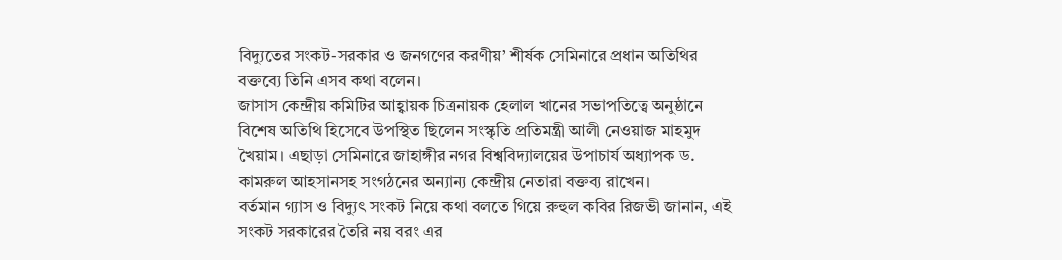বিদ্যুতের সংকট-সরকার ও জনগণের করণীয়’ শীর্ষক সেমিনারে প্রধান অতিথির বক্তব্যে তিনি এসব কথা বলেন।
জাসাস কেন্দ্রীয় কমিটির আহ্বায়ক চিত্রনায়ক হেলাল খানের সভাপতিত্বে অনুষ্ঠানে বিশেষ অতিথি হিসেবে উপস্থিত ছিলেন সংস্কৃতি প্রতিমন্ত্রী আলী নেওয়াজ মাহমুদ খৈয়াম। এছাড়া সেমিনারে জাহাঙ্গীর নগর বিশ্ববিদ্যালয়ের উপাচার্য অধ্যাপক ড. কামরুল আহসানসহ সংগঠনের অন্যান্য কেন্দ্রীয় নেতারা বক্তব্য রাখেন।
বর্তমান গ্যাস ও বিদ্যুৎ সংকট নিয়ে কথা বলতে গিয়ে রুহুল কবির রিজভী জানান, এই সংকট সরকারের তৈরি নয় বরং এর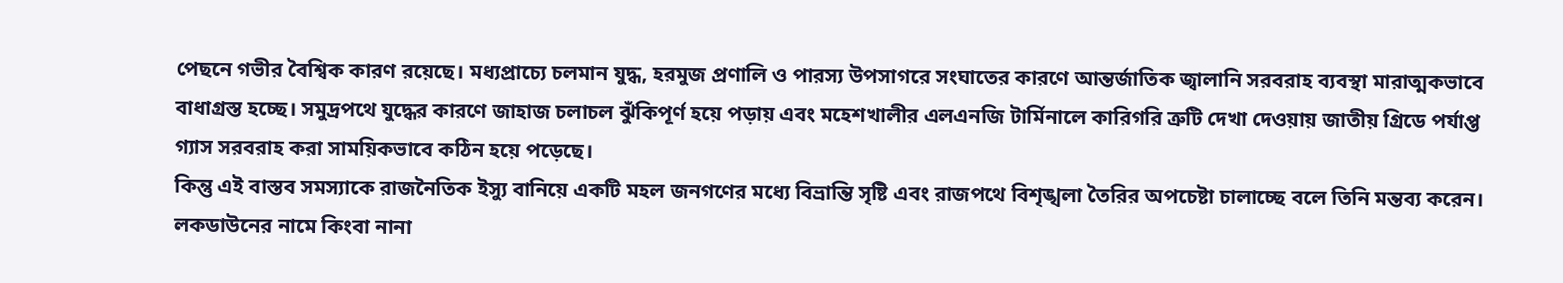পেছনে গভীর বৈশ্বিক কারণ রয়েছে। মধ্যপ্রাচ্যে চলমান যুদ্ধ, হরমুজ প্রণালি ও পারস্য উপসাগরে সংঘাতের কারণে আন্তর্জাতিক জ্বালানি সরবরাহ ব্যবস্থা মারাত্মকভাবে বাধাগ্রস্ত হচ্ছে। সমুদ্রপথে যুদ্ধের কারণে জাহাজ চলাচল ঝুঁকিপূর্ণ হয়ে পড়ায় এবং মহেশখালীর এলএনজি টার্মিনালে কারিগরি ত্রুটি দেখা দেওয়ায় জাতীয় গ্রিডে পর্যাপ্ত গ্যাস সরবরাহ করা সাময়িকভাবে কঠিন হয়ে পড়েছে।
কিন্তু এই বাস্তব সমস্যাকে রাজনৈতিক ইস্যু বানিয়ে একটি মহল জনগণের মধ্যে বিভ্রান্তি সৃষ্টি এবং রাজপথে বিশৃঙ্খলা তৈরির অপচেষ্টা চালাচ্ছে বলে তিনি মন্তব্য করেন।
লকডাউনের নামে কিংবা নানা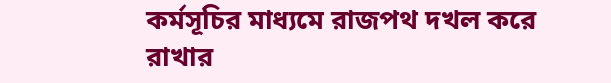কর্মসূচির মাধ্যমে রাজপথ দখল করে রাখার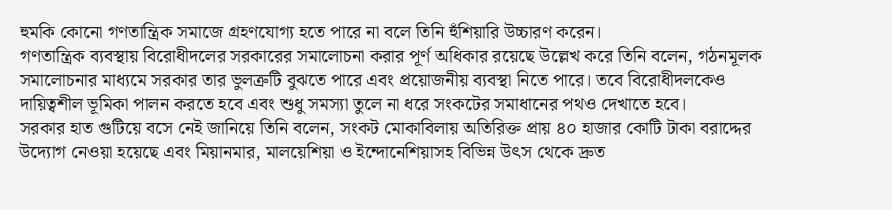হুমকি কোনো গণতান্ত্রিক সমাজে গ্রহণযোগ্য হতে পারে না বলে তিনি হুঁশিয়ারি উচ্চারণ করেন।
গণতান্ত্রিক ব্যবস্থায় বিরোধীদলের সরকারের সমালোচনা করার পূর্ণ অধিকার রয়েছে উল্লেখ করে তিনি বলেন, গঠনমূলক সমালোচনার মাধ্যমে সরকার তার ভুলত্রুটি বুঝতে পারে এবং প্রয়োজনীয় ব্যবস্থা নিতে পারে। তবে বিরোধীদলকেও দায়িত্বশীল ভূমিকা পালন করতে হবে এবং শুধু সমস্যা তুলে না ধরে সংকটের সমাধানের পথও দেখাতে হবে।
সরকার হাত গুটিয়ে বসে নেই জানিয়ে তিনি বলেন, সংকট মোকাবিলায় অতিরিক্ত প্রায় ৪০ হাজার কোটি টাকা বরাদ্দের উদ্যোগ নেওয়া হয়েছে এবং মিয়ানমার, মালয়েশিয়া ও ইন্দোনেশিয়াসহ বিভিন্ন উৎস থেকে দ্রুত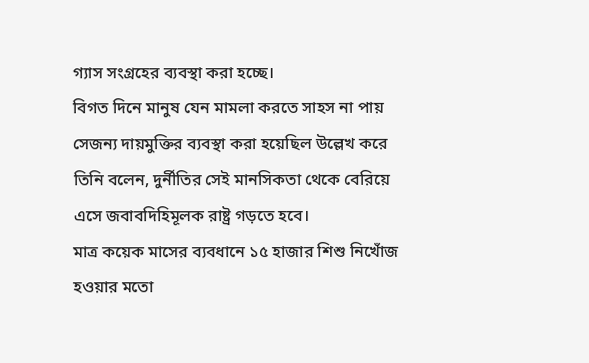গ্যাস সংগ্রহের ব্যবস্থা করা হচ্ছে।
বিগত দিনে মানুষ যেন মামলা করতে সাহস না পায় সেজন্য দায়মুক্তির ব্যবস্থা করা হয়েছিল উল্লেখ করে তিনি বলেন, দুর্নীতির সেই মানসিকতা থেকে বেরিয়ে এসে জবাবদিহিমূলক রাষ্ট্র গড়তে হবে।
মাত্র কয়েক মাসের ব্যবধানে ১৫ হাজার শিশু নিখোঁজ হওয়ার মতো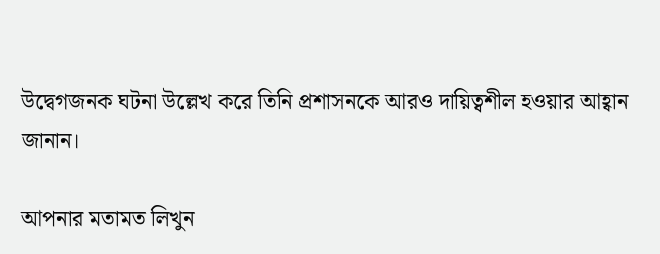উদ্বেগজনক ঘটনা উল্লেখ করে তিনি প্রশাসনকে আরও দায়িত্বশীল হওয়ার আহ্বান জানান।

আপনার মতামত লিখুন